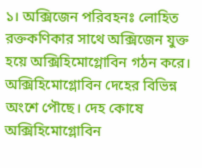১। অক্সিজেন পরিবহনঃ লোহিত রক্তকণিকার সাথে অক্সিজেন যুক্ত হয়ে অক্সিহিমোগ্লোবিন গঠন করে। অক্সিহিমোগ্লোবিন দেহের বিভিন্ন অংশে পৌছে। দেহ কোষে অক্সিহিমোগ্লোবিন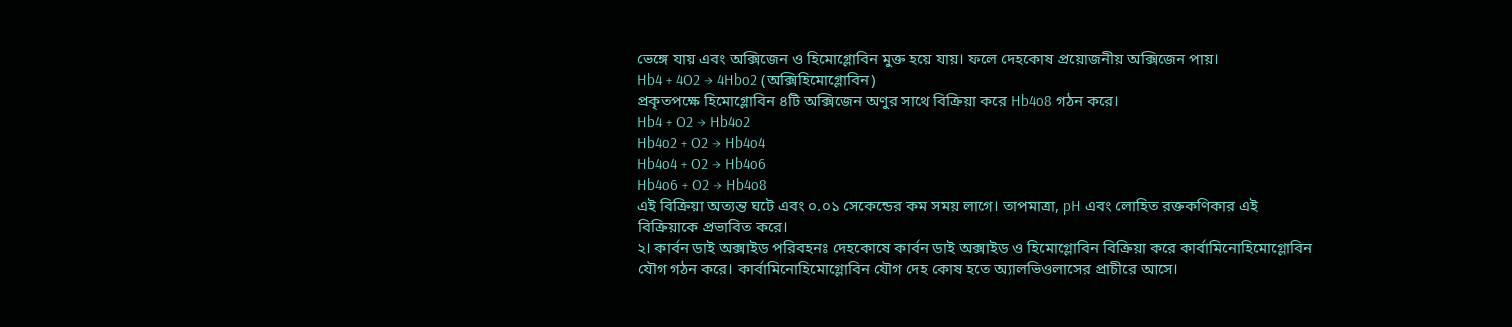ভেঙ্গে যায় এবং অক্সিজেন ও হিমোগ্লোবিন মুক্ত হয়ে যায়। ফলে দেহকোষ প্রয়োজনীয় অক্সিজেন পায়।
Hb4 + 4O2 → 4Hbo2 (অক্সিহিমোগ্লোবিন)
প্রকৃতপক্ষে হিমোগ্লোবিন ৪টি অক্সিজেন অণুর সাথে বিক্রিয়া করে Hb4o8 গঠন করে।
Hb4 + O2 → Hb4o2
Hb4o2 + O2 → Hb4o4
Hb4o4 + O2 → Hb4o6
Hb4o6 + O2 → Hb4o8
এই বিক্রিয়া অত্যন্ত ঘটে এবং ০.০১ সেকেন্ডের কম সময় লাগে। তাপমাত্রা, pH এবং লোহিত রক্তকণিকার এই বিক্রিয়াকে প্রভাবিত করে।
২। কার্বন ডাই অক্সাইড পরিবহনঃ দেহকোষে কার্বন ডাই অক্সাইড ও হিমোগ্লোবিন বিক্রিয়া করে কার্বামিনোহিমোগ্লোবিন যৌগ গঠন করে। কার্বামিনোহিমোগ্লোবিন যৌগ দেহ কোষ হতে অ্যালভিওলাসের প্রাচীরে আসে।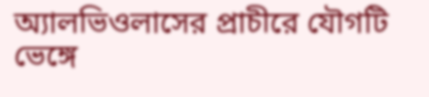অ্যালভিওলাসের প্রাচীরে যৌগটি ভেঙ্গে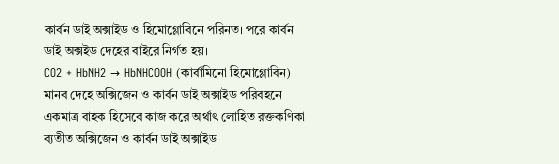কার্বন ডাই অক্সাইড ও হিমোগ্লোবিনে পরিনত। পরে কার্বন ডাই অক্সইড দেহের বাইরে নির্গত হয়।
CO2 + HbNH2 → HbNHCOOH (কার্বামিনো হিমোগ্লোবিন)
মানব দেহে অক্সিজেন ও কার্বন ডাই অক্সাইড পরিবহনে একমাত্র বাহক হিসেবে কাজ করে অর্থাৎ লোহিত রক্তকণিকা ব্যতীত অক্সিজেন ও কার্বন ডাই অক্সাইড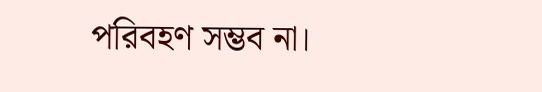পরিবহণ সম্ভব না।